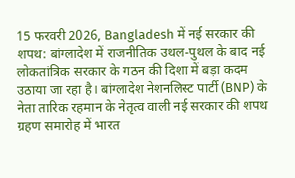15 फरवरी 2026, Bangladesh में नई सरकार की शपथ: बांग्लादेश में राजनीतिक उथल-पुथल के बाद नई लोकतांत्रिक सरकार के गठन की दिशा में बड़ा कदम उठाया जा रहा है। बांग्लादेश नेशनलिस्ट पार्टी (BNP) के नेता तारिक रहमान के नेतृत्व वाली नई सरकार की शपथ ग्रहण समारोह में भारत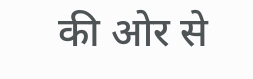की ओर से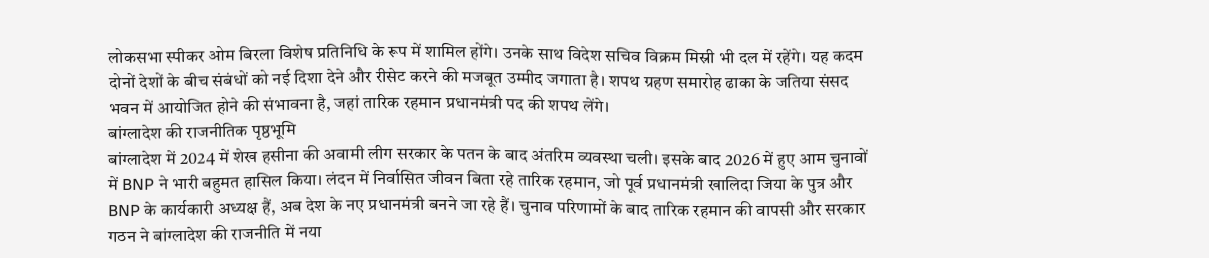लोकसभा स्पीकर ओम बिरला विशेष प्रतिनिधि के रूप में शामिल होंगे। उनके साथ विदेश सचिव विक्रम मिस्री भी दल में रहेंगे। यह कदम दोनों देशों के बीच संबंधों को नई दिशा देने और रीसेट करने की मजबूत उम्मीद जगाता है। शपथ ग्रहण समारोह ढाका के जतिया संसद भवन में आयोजित होने की संभावना है, जहां तारिक रहमान प्रधानमंत्री पद की शपथ लेंगे।
बांग्लादेश की राजनीतिक पृष्ठभूमि
बांग्लादेश में 2024 में शेख हसीना की अवामी लीग सरकार के पतन के बाद अंतरिम व्यवस्था चली। इसके बाद 2026 में हुए आम चुनावों में BNP ने भारी बहुमत हासिल किया। लंदन में निर्वासित जीवन बिता रहे तारिक रहमान, जो पूर्व प्रधानमंत्री खालिदा जिया के पुत्र और BNP के कार्यकारी अध्यक्ष हैं, अब देश के नए प्रधानमंत्री बनने जा रहे हैं। चुनाव परिणामों के बाद तारिक रहमान की वापसी और सरकार गठन ने बांग्लादेश की राजनीति में नया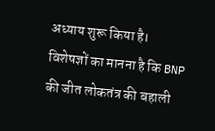अध्याय शुरू किया है। विशेषज्ञों का मानना है कि BNP की जीत लोकतंत्र की बहाली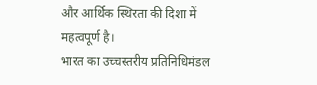और आर्थिक स्थिरता की दिशा में महत्वपूर्ण है।
भारत का उच्चस्तरीय प्रतिनिधिमंडल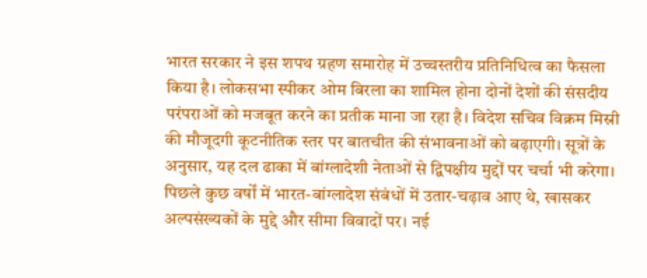भारत सरकार ने इस शपथ ग्रहण समारोह में उच्चस्तरीय प्रतिनिधित्व का फैसला किया है। लोकसभा स्पीकर ओम बिरला का शामिल होना दोनों देशों की संसदीय परंपराओं को मजबूत करने का प्रतीक माना जा रहा है। विदेश सचिव विक्रम मिस्री की मौजूदगी कूटनीतिक स्तर पर बातचीत की संभावनाओं को बढ़ाएगी। सूत्रों के अनुसार, यह दल ढाका में बांग्लादेशी नेताओं से द्विपक्षीय मुद्दों पर चर्चा भी करेगा। पिछले कुछ वर्षों में भारत-बांग्लादेश संबंधों में उतार-चढ़ाव आए थे, खासकर अल्पसंख्यकों के मुद्दे और सीमा विवादों पर। नई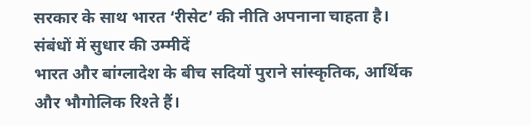सरकार के साथ भारत ‘रीसेट’ की नीति अपनाना चाहता है।
संबंधों में सुधार की उम्मीदें
भारत और बांग्लादेश के बीच सदियों पुराने सांस्कृतिक, आर्थिक और भौगोलिक रिश्ते हैं।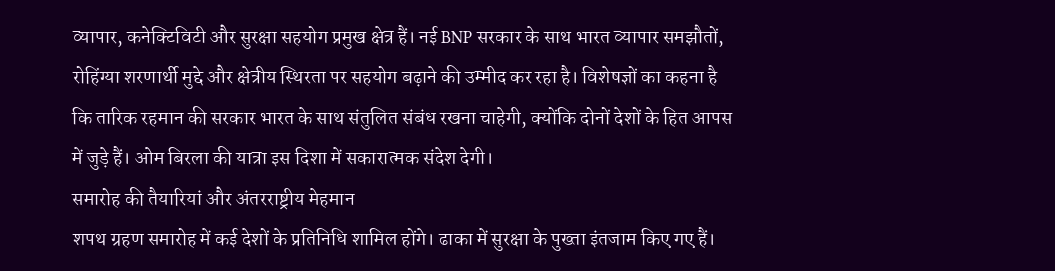व्यापार, कनेक्टिविटी और सुरक्षा सहयोग प्रमुख क्षेत्र हैं। नई BNP सरकार के साथ भारत व्यापार समझौतों, रोहिंग्या शरणार्थी मुद्दे और क्षेत्रीय स्थिरता पर सहयोग बढ़ाने की उम्मीद कर रहा है। विशेषज्ञों का कहना है कि तारिक रहमान की सरकार भारत के साथ संतुलित संबंध रखना चाहेगी, क्योंकि दोनों देशों के हित आपस में जुड़े हैं। ओम बिरला की यात्रा इस दिशा में सकारात्मक संदेश देगी।
समारोह की तैयारियां और अंतरराष्ट्रीय मेहमान
शपथ ग्रहण समारोह में कई देशों के प्रतिनिधि शामिल होंगे। ढाका में सुरक्षा के पुख्ता इंतजाम किए गए हैं।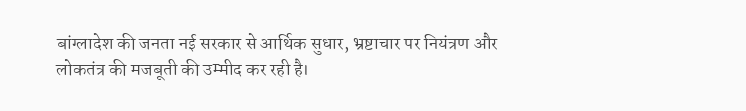बांग्लादेश की जनता नई सरकार से आर्थिक सुधार, भ्रष्टाचार पर नियंत्रण और लोकतंत्र की मजबूती की उम्मीद कर रही है।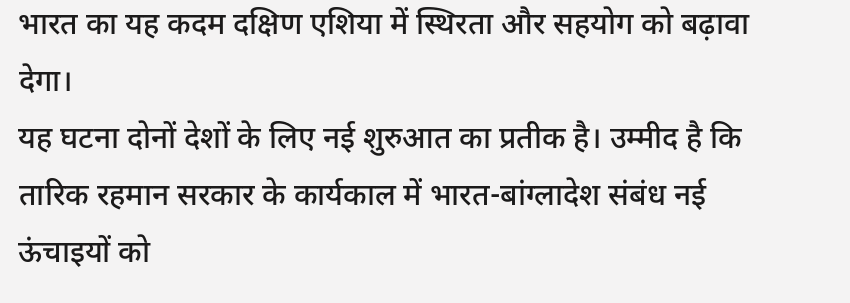भारत का यह कदम दक्षिण एशिया में स्थिरता और सहयोग को बढ़ावा देगा।
यह घटना दोनों देशों के लिए नई शुरुआत का प्रतीक है। उम्मीद है कि तारिक रहमान सरकार के कार्यकाल में भारत-बांग्लादेश संबंध नई ऊंचाइयों को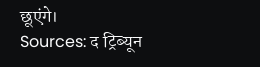छूएंगे।
Sources: द ट्रिब्यून